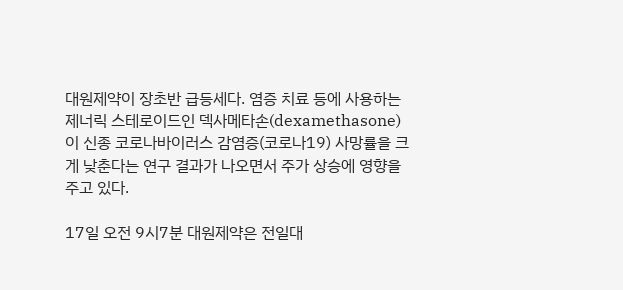대원제약이 장초반 급등세다. 염증 치료 등에 사용하는 제너릭 스테로이드인 덱사메타손(dexamethasone)이 신종 코로나바이러스 감염증(코로나19) 사망률을 크게 낮춘다는 연구 결과가 나오면서 주가 상승에 영향을 주고 있다.

17일 오전 9시7분 대원제약은 전일대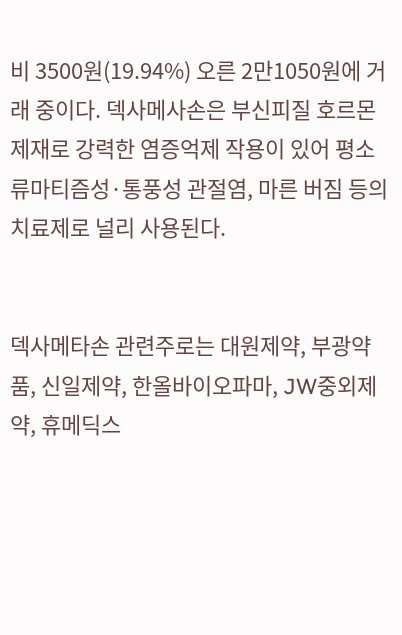비 3500원(19.94%) 오른 2만1050원에 거래 중이다. 덱사메사손은 부신피질 호르몬제재로 강력한 염증억제 작용이 있어 평소 류마티즘성·통풍성 관절염, 마른 버짐 등의 치료제로 널리 사용된다.


덱사메타손 관련주로는 대원제약, 부광약품, 신일제약, 한올바이오파마, JW중외제약, 휴메딕스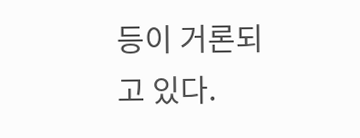등이 거론되고 있다.